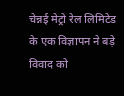चेन्नई मेट्रो रेल लिमिटेड के एक विज्ञापन ने बड़े विवाद को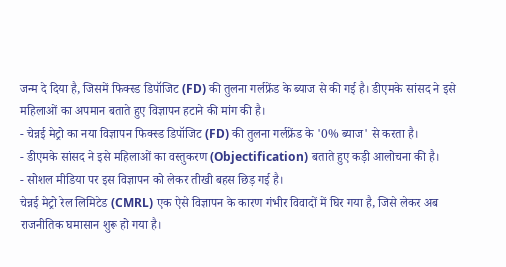जन्म दे दिया है, जिसमें फिक्स्ड डिपॉजिट (FD) की तुलना गर्लफ्रेंड के ब्याज से की गई है। डीएमके सांसद ने इसे महिलाओं का अपमान बताते हुए विज्ञापन हटाने की मांग की है।
- चेन्नई मेट्रो का नया विज्ञापन फिक्स्ड डिपॉजिट (FD) की तुलना गर्लफ्रेंड के '0% ब्याज' से करता है।
- डीएमके सांसद ने इसे महिलाओं का वस्तुकरण (Objectification) बताते हुए कड़ी आलोचना की है।
- सोशल मीडिया पर इस विज्ञापन को लेकर तीखी बहस छिड़ गई है।
चेन्नई मेट्रो रेल लिमिटेड (CMRL) एक ऐसे विज्ञापन के कारण गंभीर विवादों में घिर गया है, जिसे लेकर अब राजनीतिक घमासान शुरू हो गया है।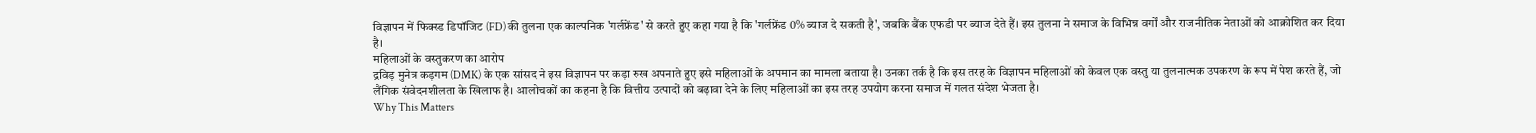विज्ञापन में फिक्स्ड डिपॉजिट (FD) की तुलना एक काल्पनिक 'गर्लफ्रेंड' से करते हुए कहा गया है कि 'गर्लफ्रेंड 0% ब्याज दे सकती है', जबकि बैंक एफडी पर ब्याज देते हैं। इस तुलना ने समाज के विभिन्न वर्गों और राजनीतिक नेताओं को आक्रोशित कर दिया है।
महिलाओं के वस्तुकरण का आरोप
द्रविड़ मुनेत्र कड़गम (DMK) के एक सांसद ने इस विज्ञापन पर कड़ा रुख अपनाते हुए इसे महिलाओं के अपमान का मामला बताया है। उनका तर्क है कि इस तरह के विज्ञापन महिलाओं को केवल एक वस्तु या तुलनात्मक उपकरण के रूप में पेश करते हैं, जो लैंगिक संवेदनशीलता के खिलाफ है। आलोचकों का कहना है कि वित्तीय उत्पादों को बढ़ावा देने के लिए महिलाओं का इस तरह उपयोग करना समाज में गलत संदेश भेजता है।
Why This Matters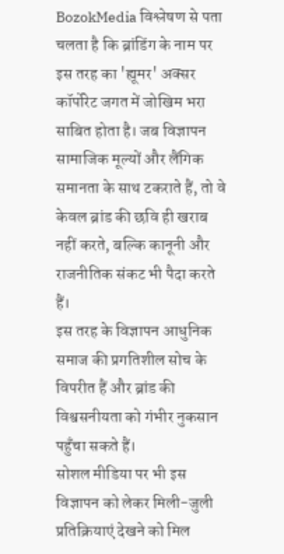BozokMedia विश्लेषण से पता चलता है कि ब्रांडिंग के नाम पर इस तरह का 'ह्यूमर' अक्सर कॉर्पोरेट जगत में जोखिम भरा साबित होता है। जब विज्ञापन सामाजिक मूल्यों और लैंगिक समानता के साथ टकराते हैं, तो वे केवल ब्रांड की छवि ही खराब नहीं करते, बल्कि कानूनी और राजनीतिक संकट भी पैदा करते हैं।
इस तरह के विज्ञापन आधुनिक समाज की प्रगतिशील सोच के विपरीत हैं और ब्रांड की विश्वसनीयता को गंभीर नुकसान पहुँचा सकते हैं।
सोशल मीडिया पर भी इस विज्ञापन को लेकर मिली-जुली प्रतिक्रियाएं देखने को मिल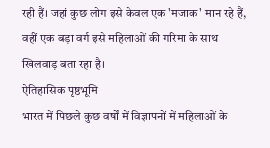रही हैं। जहां कुछ लोग इसे केवल एक 'मजाक' मान रहे हैं, वहीं एक बड़ा वर्ग इसे महिलाओं की गरिमा के साथ खिलवाड़ बता रहा है।
ऐतिहासिक पृष्ठभूमि
भारत में पिछले कुछ वर्षों में विज्ञापनों में महिलाओं के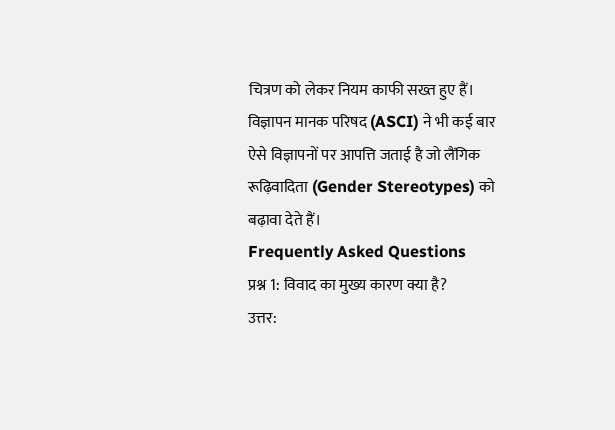चित्रण को लेकर नियम काफी सख्त हुए हैं। विज्ञापन मानक परिषद (ASCI) ने भी कई बार ऐसे विज्ञापनों पर आपत्ति जताई है जो लैंगिक रूढ़िवादिता (Gender Stereotypes) को बढ़ावा देते हैं।
Frequently Asked Questions
प्रश्न 1: विवाद का मुख्य कारण क्या है?
उत्तर: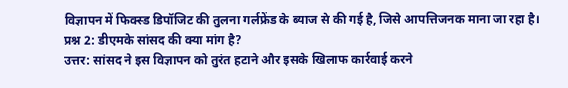विज्ञापन में फिक्स्ड डिपॉजिट की तुलना गर्लफ्रेंड के ब्याज से की गई है, जिसे आपत्तिजनक माना जा रहा है।
प्रश्न 2: डीएमके सांसद की क्या मांग है?
उत्तर: सांसद ने इस विज्ञापन को तुरंत हटाने और इसके खिलाफ कार्रवाई करने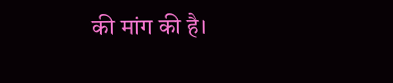की मांग की है।